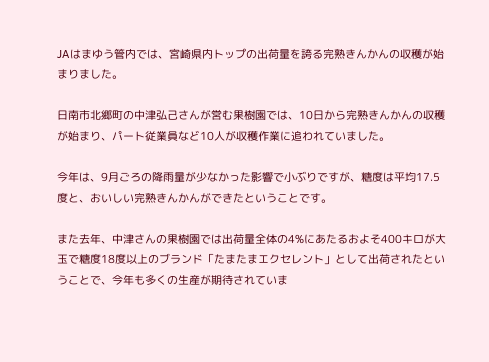JAはまゆう管内では、宮崎県内トップの出荷量を誇る完熟きんかんの収穫が始まりました。

日南市北郷町の中津弘己さんが営む果樹園では、10日から完熟きんかんの収穫が始まり、パート従業員など10人が収穫作業に追われていました。

今年は、9月ごろの降雨量が少なかった影響で小ぶりですが、糖度は平均17.5度と、おいしい完熟きんかんができたということです。

また去年、中津さんの果樹園では出荷量全体の4%にあたるおよそ400キロが大玉で糖度18度以上のブランド「たまたまエクセレント」として出荷されたということで、今年も多くの生産が期待されていま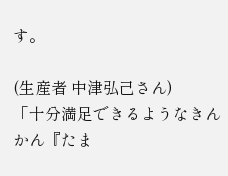す。

(生産者 中津弘己さん)
「十分満足できるようなきんかん『たま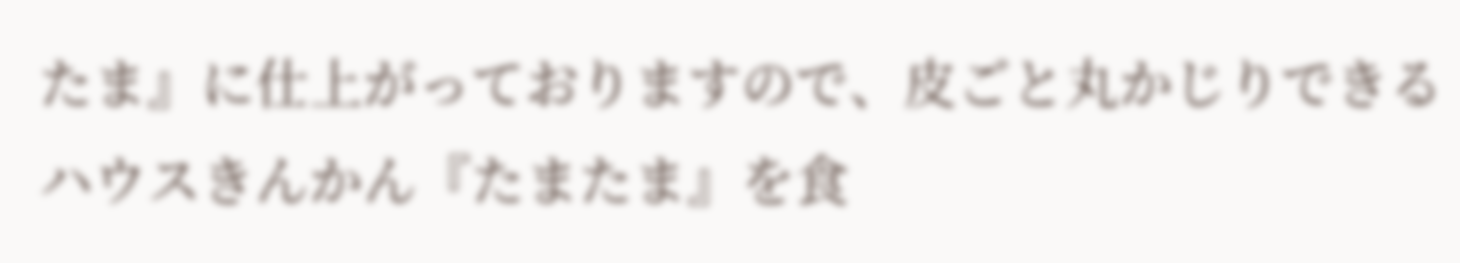たま』に仕上がっておりますので、皮ごと丸かじりできるハウスきんかん『たまたま』を食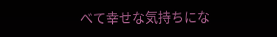べて幸せな気持ちにな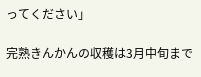ってください」

完熟きんかんの収穫は3月中旬まで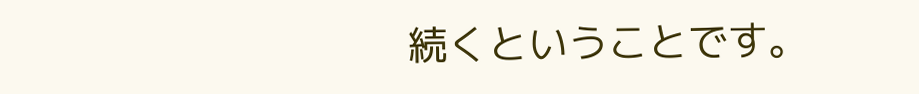続くということです。